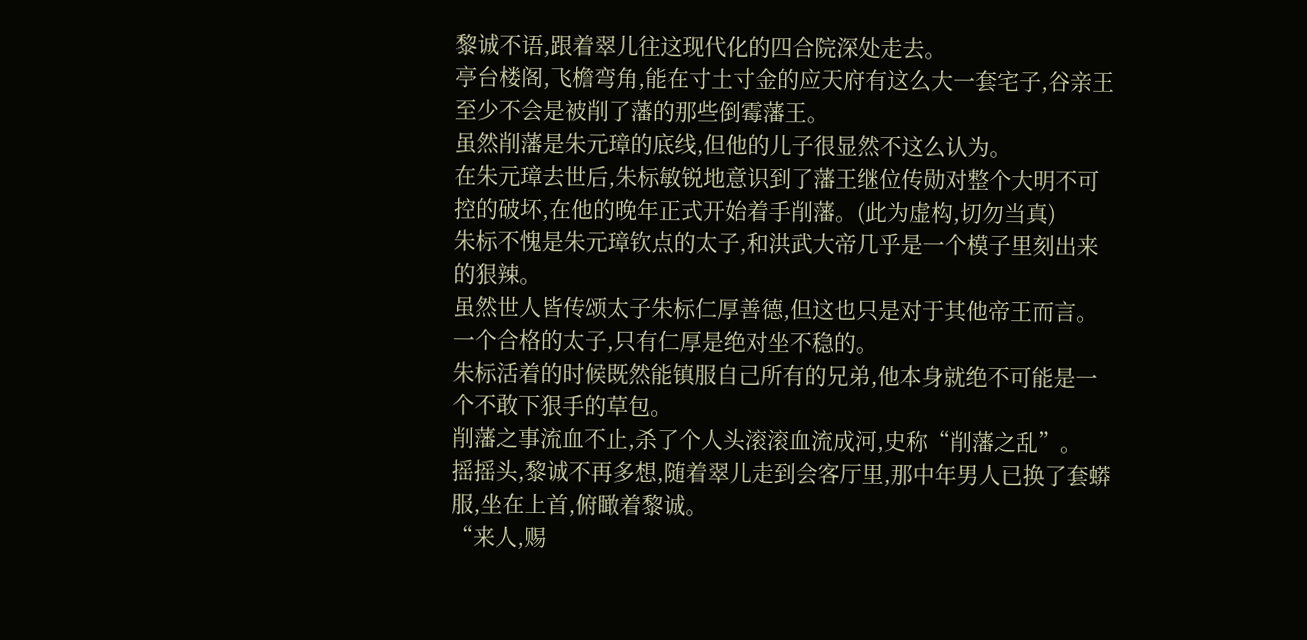黎诚不语,跟着翠儿往这现代化的四合院深处走去。
亭台楼阁,飞檐弯角,能在寸土寸金的应天府有这么大一套宅子,谷亲王至少不会是被削了藩的那些倒霉藩王。
虽然削藩是朱元璋的底线,但他的儿子很显然不这么认为。
在朱元璋去世后,朱标敏锐地意识到了藩王继位传勋对整个大明不可控的破坏,在他的晚年正式开始着手削藩。(此为虚构,切勿当真)
朱标不愧是朱元璋钦点的太子,和洪武大帝几乎是一个模子里刻出来的狠辣。
虽然世人皆传颂太子朱标仁厚善德,但这也只是对于其他帝王而言。
一个合格的太子,只有仁厚是绝对坐不稳的。
朱标活着的时候既然能镇服自己所有的兄弟,他本身就绝不可能是一个不敢下狠手的草包。
削藩之事流血不止,杀了个人头滚滚血流成河,史称“削藩之乱”。
摇摇头,黎诚不再多想,随着翠儿走到会客厅里,那中年男人已换了套蟒服,坐在上首,俯瞰着黎诚。
“来人,赐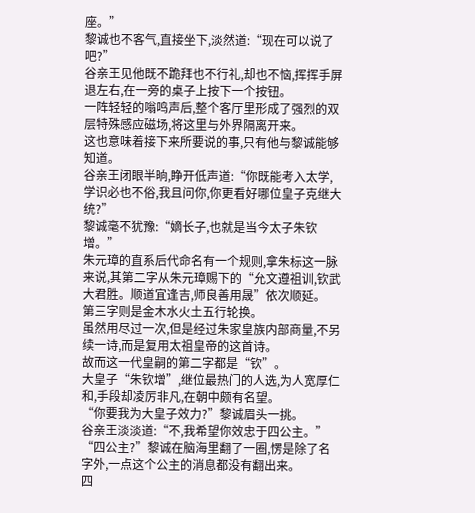座。”
黎诚也不客气,直接坐下,淡然道:“现在可以说了吧?”
谷亲王见他既不跪拜也不行礼,却也不恼,挥挥手屏退左右,在一旁的桌子上按下一个按钮。
一阵轻轻的嗡鸣声后,整个客厅里形成了强烈的双层特殊感应磁场,将这里与外界隔离开来。
这也意味着接下来所要说的事,只有他与黎诚能够知道。
谷亲王闭眼半晌,睁开低声道:“你既能考入太学,学识必也不俗,我且问你,你更看好哪位皇子克继大统?”
黎诚毫不犹豫:“嫡长子,也就是当今太子朱钦增。”
朱元璋的直系后代命名有一个规则,拿朱标这一脉来说,其第二字从朱元璋赐下的“允文遵祖训,钦武大君胜。顺道宜逢吉,师良善用晟”依次顺延。
第三字则是金木水火土五行轮换。
虽然用尽过一次,但是经过朱家皇族内部商量,不另续一诗,而是复用太祖皇帝的这首诗。
故而这一代皇嗣的第二字都是“钦”。
大皇子“朱钦增”,继位最热门的人选,为人宽厚仁和,手段却凌厉非凡,在朝中颇有名望。
“你要我为大皇子效力?”黎诚眉头一挑。
谷亲王淡淡道:“不,我希望你效忠于四公主。”
“四公主?”黎诚在脑海里翻了一圈,愣是除了名字外,一点这个公主的消息都没有翻出来。
四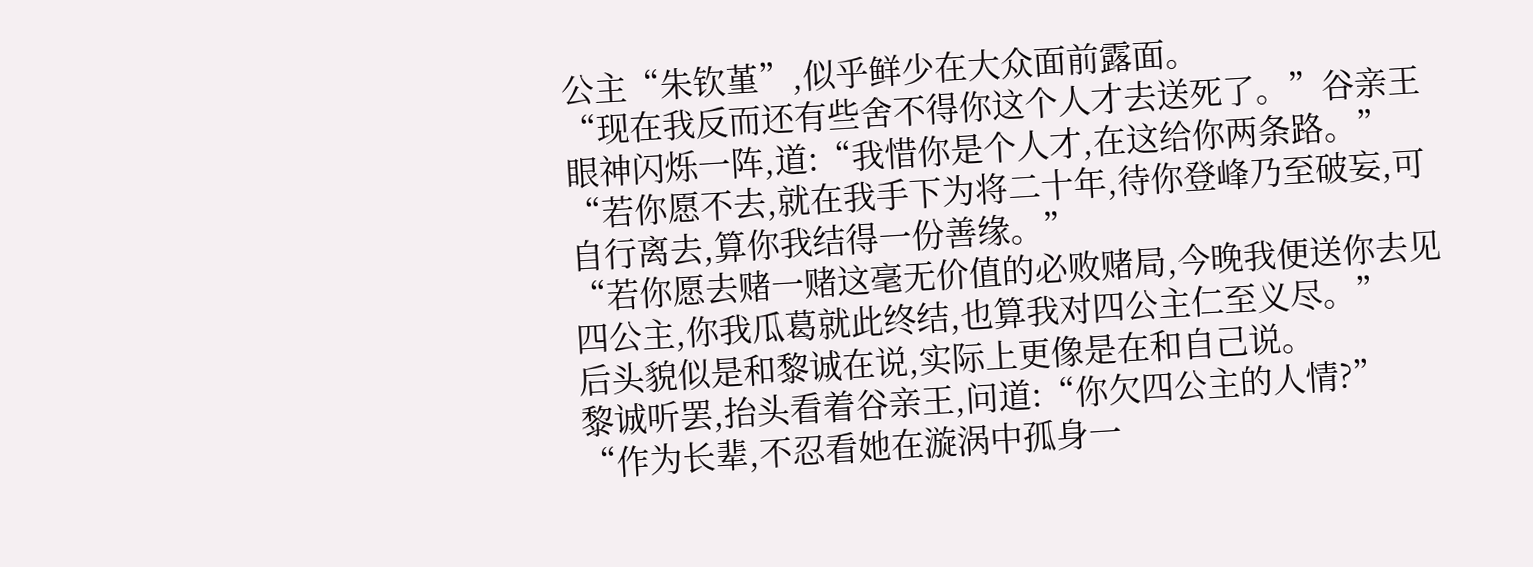公主“朱钦堇”,似乎鲜少在大众面前露面。
“现在我反而还有些舍不得你这个人才去送死了。”谷亲王眼神闪烁一阵,道:“我惜你是个人才,在这给你两条路。”
“若你愿不去,就在我手下为将二十年,待你登峰乃至破妄,可自行离去,算你我结得一份善缘。”
“若你愿去赌一赌这毫无价值的必败赌局,今晚我便送你去见四公主,你我瓜葛就此终结,也算我对四公主仁至义尽。”
后头貌似是和黎诚在说,实际上更像是在和自己说。
黎诚听罢,抬头看着谷亲王,问道:“你欠四公主的人情?”
“作为长辈,不忍看她在漩涡中孤身一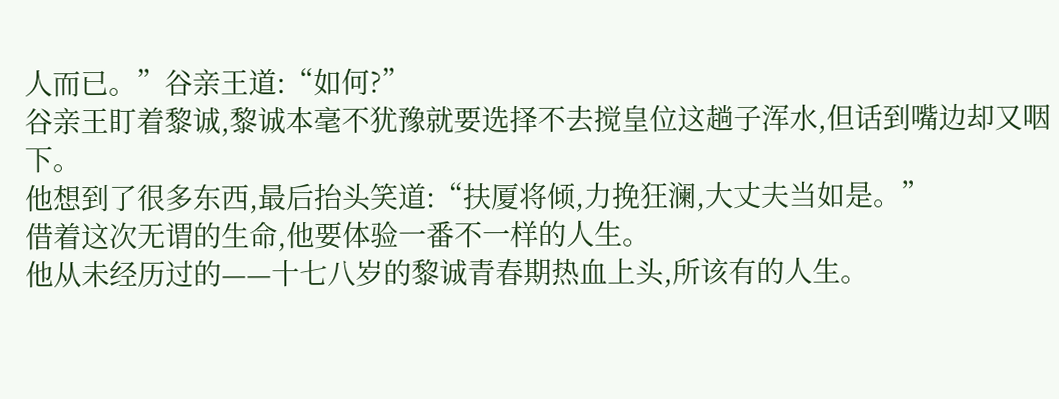人而已。”谷亲王道:“如何?”
谷亲王盯着黎诚,黎诚本毫不犹豫就要选择不去搅皇位这趟子浑水,但话到嘴边却又咽下。
他想到了很多东西,最后抬头笑道:“扶厦将倾,力挽狂澜,大丈夫当如是。”
借着这次无谓的生命,他要体验一番不一样的人生。
他从未经历过的——十七八岁的黎诚青春期热血上头,所该有的人生。